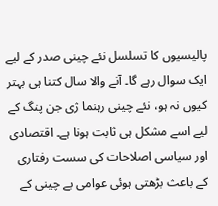پالیسیوں کا تسلسل نئے چینی صدر کے لیے ایک سوال رہے گا۔ آنے والا سال کتنا ہی بہتر کیوں نہ ہو، نئے چینی رہنما ژی جن پنگ کے لیے اسے مشکل ہی ثابت ہونا ہے۔ اقتصادی اور سیاسی اصلاحات کی سست رفتاری کے باعث بڑھتی ہوئی عوامی بے چینی کے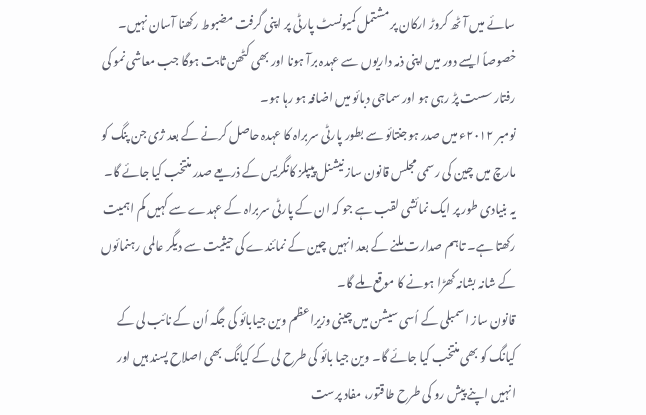سائے میں آٹھ کروڑ ارکان پر مشتمل کمیونسٹ پارٹی پر اپنی گرفت مضبوط رکھنا آسان نہیں۔ خصوصاً ایسے دور میں اپنی ذمہ داریوں سے عہدہ برآ ہونا اور بھی کٹھن ثابت ہوگا جب معاشی نمو کی رفتار سست پڑ رہی ہو اور سماجی دبائو میں اضافہ ہو رہا ہو۔
نومبر ۲۰۱۲ء میں صدر ہوجنتائو سے بطور پارٹی سربراہ کا عہدہ حاصل کرنے کے بعد ژی جن پنگ کو مارچ میں چین کی رسمی مجلس قانون ساز نیشنل پیپلز کانگریس کے ذریعے صدر منتخب کیا جائے گا۔ یہ بنیادی طور پر ایک نمائشی لقب ہے جو کہ ان کے پارٹی سربراہ کے عہدے سے کہیں کم اہمیت رکھتا ہے۔ تاہم صدارت ملنے کے بعد انہیں چین کے نمائندے کی حیثیت سے دیگر عالمی رہنمائوں کے شانہ بشانہ کھڑا ہونے کا موقع ملے گا۔
قانون ساز اسمبلی کے اُسی سیشن میں چینی وزیراعظم وین جیابائو کی جگہ اُن کے نائب لی کے کیانگ کو بھی منتخب کیا جائے گا۔ وین جیا بائو کی طرح لی کے کیانگ بھی اصلاح پسند ہیں اور انہیں اپنے پیش رو کی طرح طاقتور، مفاد پرست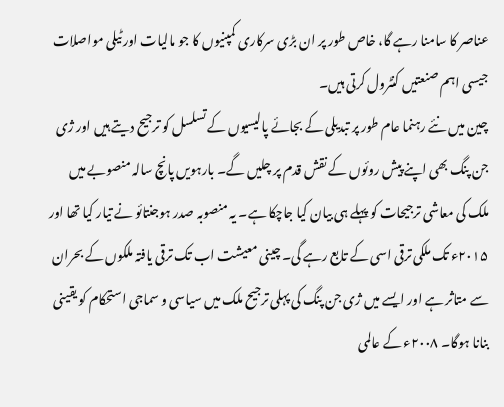عناصر کا سامنا رہے گا، خاص طور پر ان بڑی سرکاری کمپنیوں کا جو مالیات اور ٹیلی مواصلات جیسی اہم صنعتیں کنٹرول کرتی ہیں۔
چین میں نئے رہنما عام طور پر تبدیلی کے بجائے پالیسیوں کے تسلسل کو ترجیح دیتے ہیں اور ژی جن پنگ بھی اپنے پیش روئوں کے نقش قدم پر چلیں گے۔ بارہویں پانچ سالہ منصوبے میں ملک کی معاشی ترجیحات کو پہلے ہی بیان کیا جاچکا ہے۔ یہ منصوبہ صدر ہوجنتائو نے تیار کیا تھا اور ۲۰۱۵ء تک ملکی ترقی اسی کے تابع رہے گی۔ چینی معیشت اب تک ترقی یافتہ ملکوں کے بحران سے متاثر ہے اور ایسے میں ژی جن پنگ کی پہلی ترجیح ملک میں سیاسی و سماجی استحکام کو یقینی بنانا ہوگا۔ ۲۰۰۸ء کے عالمی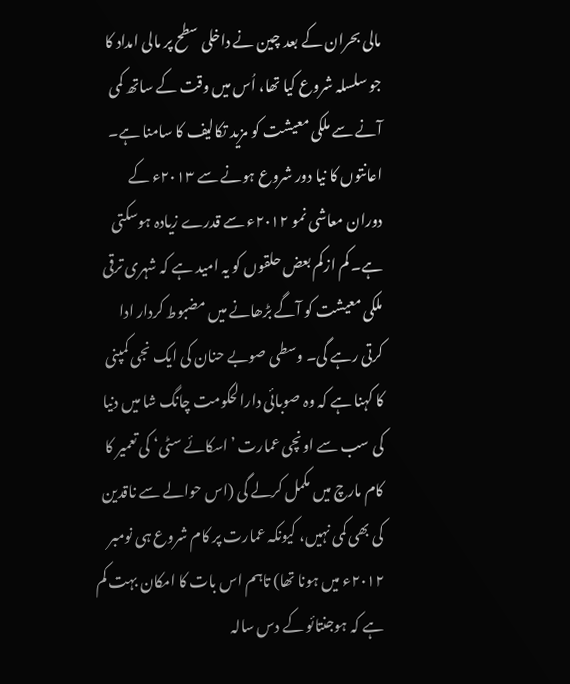مالی بحران کے بعد چین نے داخلی سطح پر مالی امداد کا جو سلسلہ شروع کیا تھا، اُس میں وقت کے ساتھ کمی آنے سے ملکی معیشت کو مزید تکالیف کا سامنا ہے۔
اعانتوں کا نیا دور شروع ہونے سے ۲۰۱۳ء کے دوران معاشی نمو ۲۰۱۲ء سے قدرے زیادہ ہوسکتی ہے۔ کم ازکم بعض حلقوں کو یہ امید ہے کہ شہری ترقی ملکی معیشت کو آگے بڑھانے میں مضبوط کردار ادا کرتی رہے گی۔ وسطی صوبے حنان کی ایک نجی کمپنی کا کہنا ہے کہ وہ صوبائی دارالحکومت چانگ شا میں دنیا کی سب سے اونچی عمارت ’اسکائے سٹی‘ کی تعمیر کا کام مارچ میں مکمل کرلے گی (اس حوالے سے ناقدین کی بھی کمی نہیں، کیونکہ عمارت پر کام شروع ہی نومبر ۲۰۱۲ء میں ہونا تھا) تاہم اس بات کا امکان بہت کم ہے کہ ہوجنتائو کے دس سالہ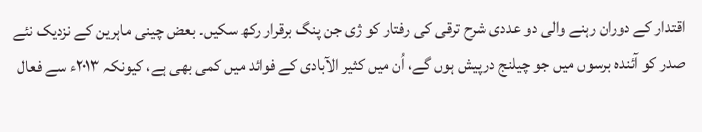اقتدار کے دوران رہنے والی دو عددی شرح ترقی کی رفتار کو ژی جن پنگ برقرار رکھ سکیں۔ بعض چینی ماہرین کے نزدیک نئے صدر کو آئندہ برسوں میں جو چیلنج درپیش ہوں گے، اُن میں کثیر الآبادی کے فوائد میں کمی بھی ہے، کیونکہ ۲۰۱۳ء سے فعال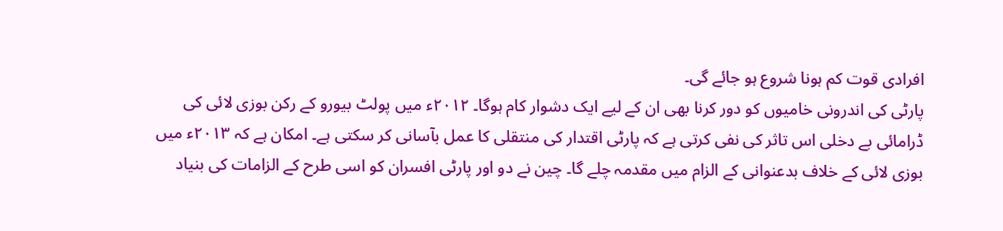افرادی قوت کم ہونا شروع ہو جائے گی۔
پارٹی کی اندرونی خامیوں کو دور کرنا بھی ان کے لیے ایک دشوار کام ہوگا۔ ۲۰۱۲ء میں پولٹ بیورو کے رکن بوزی لائی کی ڈرامائی بے دخلی اس تاثر کی نفی کرتی ہے کہ پارٹی اقتدار کی منتقلی کا عمل بآسانی کر سکتی ہے۔ امکان ہے کہ ۲۰۱۳ء میں بوزی لائی کے خلاف بدعنوانی کے الزام میں مقدمہ چلے گا۔ چین نے دو اور پارٹی افسران کو اسی طرح کے الزامات کی بنیاد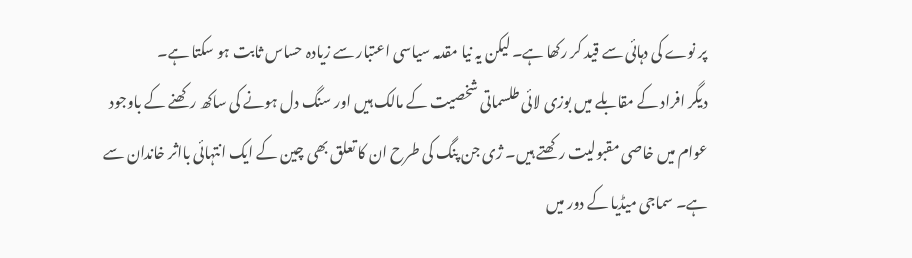پر نوے کی دہائی سے قید کر رکھا ہے۔ لیکن یہ نیا مقدمہ سیاسی اعتبار سے زیادہ حساس ثابت ہو سکتا ہے۔
دیگر افراد کے مقابلے میں بوزی لائی طلسماتی شخصیت کے مالک ہیں اور سنگ دل ہونے کی ساکھ رکھنے کے باوجود عوام میں خاصی مقبولیت رکھتے ہیں۔ ژی جن پنگ کی طرح ان کا تعلق بھی چین کے ایک انتہائی بااثر خاندان سے ہے۔ سماجی میڈیا کے دور میں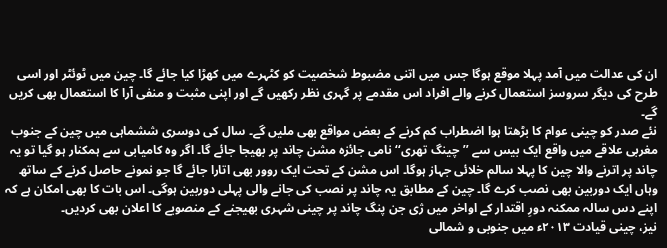ان کی عدالت میں آمد پہلا موقع ہوگا جس میں اتنی مضبوط شخصیت کو کٹہرے میں کھڑا کیا جائے گا۔ چین میں ٹوئٹر اور اسی طرح کی دیگر سروسز استعمال کرنے والے افراد اس مقدمے پر گہری نظر رکھیں گے اور اپنی مثبت و منفی آرا کا استعمال بھی کریں گے۔
نئے صدر کو چینی عوام کا بڑھتا ہوا اضطراب کم کرنے کے بعض مواقع بھی ملیں گے۔ سال کی دوسری ششماہی میں چین کے جنوب مغربی علاقے میں واقع ایک بیس سے ’’چینگ تھری‘‘ نامی جائزہ مشن چاند پر بھیجا جائے گا۔ اگر وہ کامیابی سے ہمکنار ہو گیا تو یہ چاند پر اترنے والا چین کا پہلا سالم خلائی جہاز ہوگا۔ اس مشن کے تحت ایک روور بھی اتارا جائے گا جو نمونے حاصل کرنے کے ساتھ وہاں ایک دوربین بھی نصب کرے گا۔ چین کے مطابق یہ چاند پر نصب کی جانے والی پہلی دوربین ہوگی۔ اس بات کا بھی امکان ہے کہ اپنے دس سالہ ممکنہ دورِ اقتدار کے اواخر میں ژی جن پنگ چاند پر چینی شہری بھیجنے کے منصوبے کا اعلان بھی کردیں۔
نیز، چینی قیادت ۲۰۱۳ء میں جنوبی و شمالی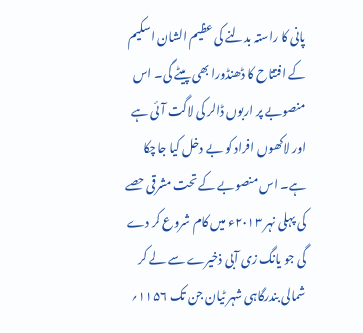پانی کا راستہ بدلنے کی عظیم الشان اسکیم کے افتتاح کا ڈھنڈورا بھی پیٹے گی۔ اس منصوبے پر اربوں ڈالر کی لاگت آئی ہے اور لاکھوں افراد کو بے دخل کیا جاچکا ہے۔ اس منصوبے کے تحت مشرقی حصے کی پہلی نہر ۲۰۱۳ء میں کام شروع کر دے گی جو یانگ زی آبی ذخیرے سے لے کر شمالی بندرگاہی شہر ٹیان جن تک ۱۱۵۶؍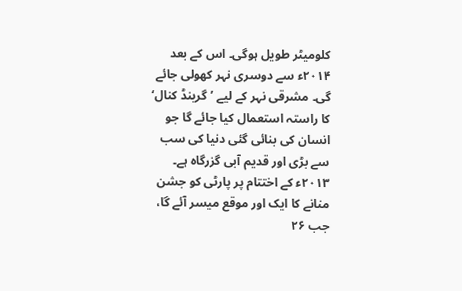کلومیٹر طویل ہوگی۔ اس کے بعد ۲۰۱۴ء سے دوسری نہر کھولی جائے گی۔ مشرقی نہر کے لیے ’گرینڈ کنال‘ کا راستہ استعمال کیا جائے گا جو انسان کی بنائی گئی دنیا کی سب سے بڑی اور قدیم آبی گزرگاہ ہے۔
۲۰۱۳ء کے اختتام پر پارٹی کو جشن منانے کا ایک اور موقع میسر آئے گا، جب ۲۶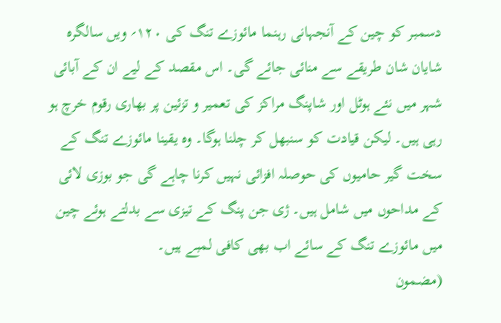دسمبر کو چین کے آنجہانی رہنما مائوزے تنگ کی ۱۲۰؍ ویں سالگرہ شایان شان طریقے سے منائی جائے گی۔ اس مقصد کے لیے ان کے آبائی شہر میں نئے ہوٹل اور شاپنگ مراکز کی تعمیر و تزئین پر بھاری رقوم خرچ ہو رہی ہیں۔ لیکن قیادت کو سنبھل کر چلنا ہوگا۔ وہ یقینا مائوزے تنگ کے سخت گیر حامیوں کی حوصلہ افزائی نہیں کرنا چاہے گی جو بوزی لائی کے مداحوں میں شامل ہیں۔ ژی جن پنگ کے تیزی سے بدلتے ہوئے چین میں مائوزے تنگ کے سائے اب بھی کافی لمبے ہیں۔
(مضمون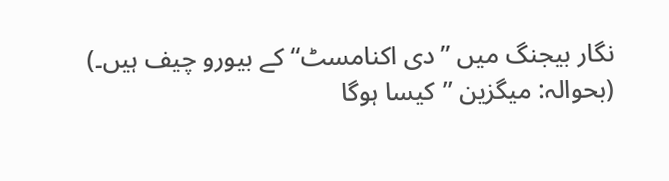نگار بیجنگ میں ’’دی اکنامسٹ‘‘ کے بیورو چیف ہیں۔)
(بحوالہ: میگزین ’’کیسا ہوگا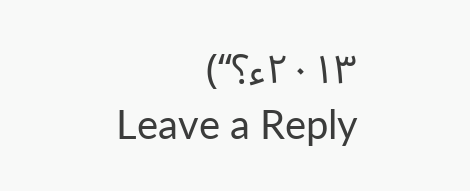۲۰۱۳ء؟‘‘)
Leave a Reply